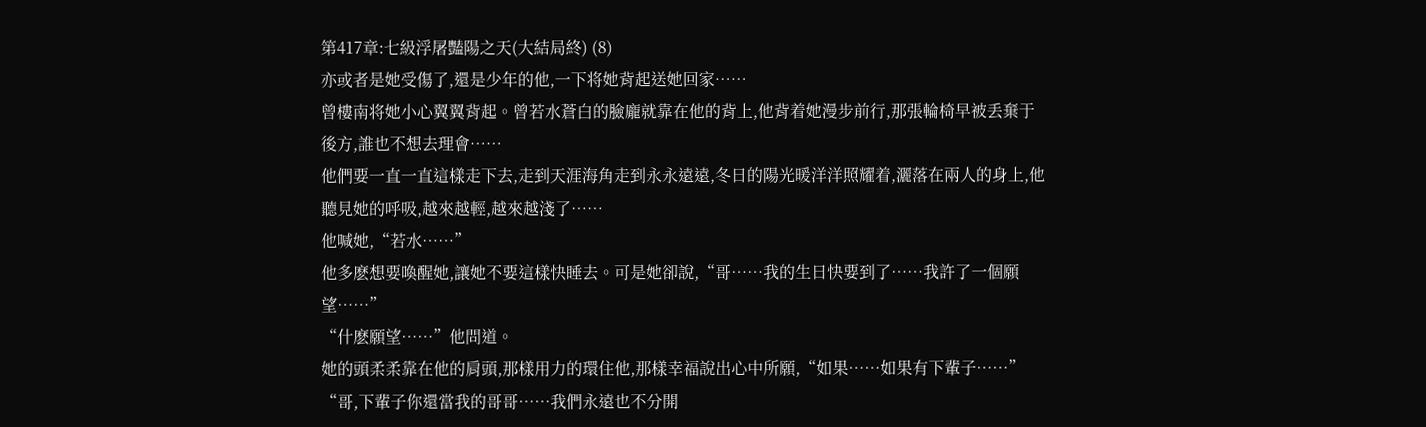第417章:七級浮屠豔陽之天(大結局終) (8)
亦或者是她受傷了,還是少年的他,一下将她背起送她回家……
曾樓南将她小心翼翼背起。曾若水蒼白的臉龐就靠在他的背上,他背着她漫步前行,那張輪椅早被丢棄于後方,誰也不想去理會……
他們要一直一直這樣走下去,走到天涯海角走到永永遠遠,冬日的陽光暖洋洋照耀着,灑落在兩人的身上,他聽見她的呼吸,越來越輕,越來越淺了……
他喊她,“若水……”
他多麽想要喚醒她,讓她不要這樣快睡去。可是她卻說,“哥……我的生日快要到了……我許了一個願望……”
“什麽願望……”他問道。
她的頭柔柔靠在他的肩頭,那樣用力的環住他,那樣幸福說出心中所願,“如果……如果有下輩子……”
“哥,下輩子你還當我的哥哥……我們永遠也不分開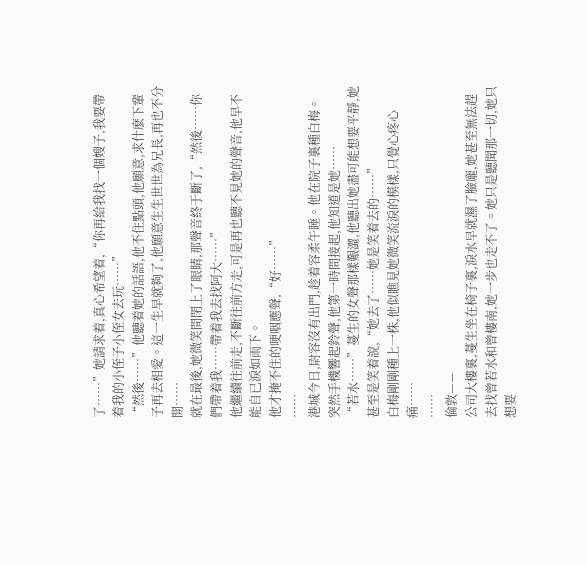了……”她請求着,真心希望着,“你再給我找一個嫂子,我要帶着我的小侄子小侄女去玩……”
“然後……”他聽着她的話語,他不住點頭,他願意,求什麽下輩子再去相愛。這一生早就夠了,他願意生生世世為兄長,再也不分開……
就在最後,她微笑間閉上了眼睛,那聲音終于斷了,“然後……你們帶着我……帶着我去找阿大……”
他繼續往前走,不斷往前方走,可是再也聽不見她的聲音,他早不能自已淚如雨下。
他才掩不住的哽咽應聲,“好……”
……
港城今日,尉容沒有出門,趁着容柔午睡。他在院子裏種白梅。
突然手機響起鈴聲,他第一時間接起,他知道是她……
“若水……”蔓生的女聲那樣艱澀,他聽出她盡可能想要平靜,她甚至是笑着說,“她去了……她是笑着去的……”
白梅剛剛種上一株,他似瞧見她微笑流淚的模樣,只覺心疼心痛……
……
倫敦——
公司大樓裏,蔓生坐在椅子裏,淚水早就濕了臉龐,她甚至無法趕去找曾若水和曾樓南,她一步也走不了。她只是聽聞那一切,她只想要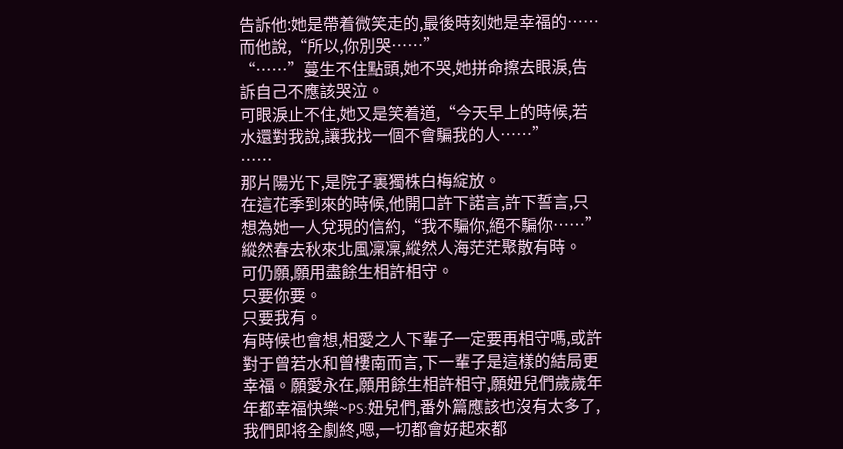告訴他:她是帶着微笑走的,最後時刻她是幸福的……
而他說,“所以,你別哭……”
“……”蔓生不住點頭,她不哭,她拼命擦去眼淚,告訴自己不應該哭泣。
可眼淚止不住,她又是笑着道,“今天早上的時候,若水還對我說,讓我找一個不會騙我的人……”
……
那片陽光下,是院子裏獨株白梅綻放。
在這花季到來的時候,他開口許下諾言,許下誓言,只想為她一人兌現的信約,“我不騙你,絕不騙你……”
縱然春去秋來北風凜凜,縱然人海茫茫聚散有時。
可仍願,願用盡餘生相許相守。
只要你要。
只要我有。
有時候也會想,相愛之人下輩子一定要再相守嗎,或許對于曾若水和曾樓南而言,下一輩子是這樣的結局更幸福。願愛永在,願用餘生相許相守,願妞兒們歲歲年年都幸福快樂~PS:妞兒們,番外篇應該也沒有太多了,我們即将全劇終,嗯,一切都會好起來都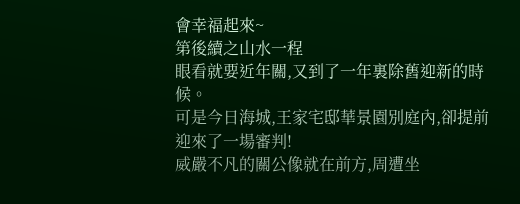會幸福起來~
第後續之山水一程
眼看就要近年關,又到了一年裏除舊迎新的時候。
可是今日海城,王家宅邸華景園別庭內,卻提前迎來了一場審判!
威嚴不凡的關公像就在前方,周遭坐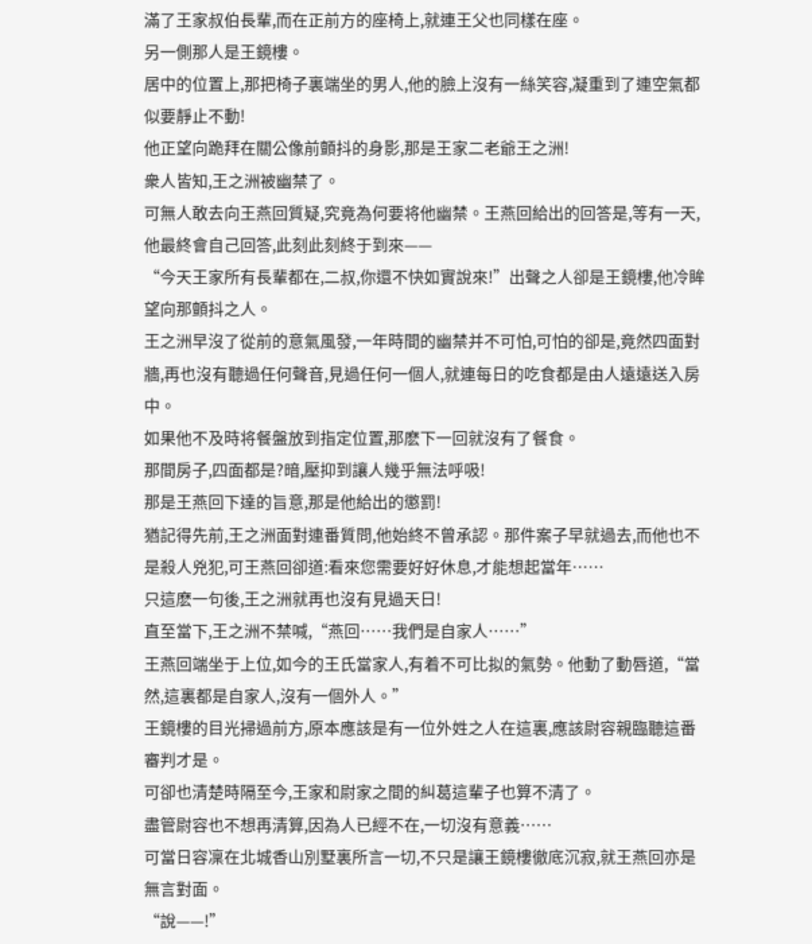滿了王家叔伯長輩,而在正前方的座椅上,就連王父也同樣在座。
另一側那人是王鏡樓。
居中的位置上,那把椅子裏端坐的男人,他的臉上沒有一絲笑容,凝重到了連空氣都似要靜止不動!
他正望向跪拜在關公像前顫抖的身影,那是王家二老爺王之洲!
衆人皆知,王之洲被幽禁了。
可無人敢去向王燕回質疑,究竟為何要将他幽禁。王燕回給出的回答是,等有一天,他最終會自己回答,此刻此刻終于到來——
“今天王家所有長輩都在,二叔,你還不快如實說來!”出聲之人卻是王鏡樓,他冷眸望向那顫抖之人。
王之洲早沒了從前的意氣風發,一年時間的幽禁并不可怕,可怕的卻是,竟然四面對牆,再也沒有聽過任何聲音,見過任何一個人,就連每日的吃食都是由人遠遠送入房中。
如果他不及時将餐盤放到指定位置,那麽下一回就沒有了餐食。
那間房子,四面都是?暗,壓抑到讓人幾乎無法呼吸!
那是王燕回下達的旨意,那是他給出的懲罰!
猶記得先前,王之洲面對連番質問,他始終不曾承認。那件案子早就過去,而他也不是殺人兇犯,可王燕回卻道:看來您需要好好休息,才能想起當年……
只這麽一句後,王之洲就再也沒有見過天日!
直至當下,王之洲不禁喊,“燕回……我們是自家人……”
王燕回端坐于上位,如今的王氏當家人,有着不可比拟的氣勢。他動了動唇道,“當然,這裏都是自家人,沒有一個外人。”
王鏡樓的目光掃過前方,原本應該是有一位外姓之人在這裏,應該尉容親臨聽這番審判才是。
可卻也清楚時隔至今,王家和尉家之間的糾葛這輩子也算不清了。
盡管尉容也不想再清算,因為人已經不在,一切沒有意義……
可當日容凜在北城香山別墅裏所言一切,不只是讓王鏡樓徹底沉寂,就王燕回亦是無言對面。
“說——!”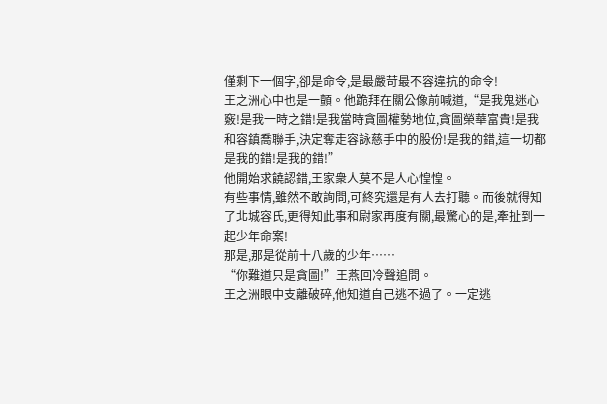僅剩下一個字,卻是命令,是最嚴苛最不容違抗的命令!
王之洲心中也是一顫。他跪拜在關公像前喊道,“是我鬼迷心竅!是我一時之錯!是我當時貪圖權勢地位,貪圖榮華富貴!是我和容鎮喬聯手,決定奪走容詠慈手中的股份!是我的錯,這一切都是我的錯!是我的錯!”
他開始求饒認錯,王家衆人莫不是人心惶惶。
有些事情,雖然不敢詢問,可終究還是有人去打聽。而後就得知了北城容氏,更得知此事和尉家再度有關,最驚心的是,牽扯到一起少年命案!
那是,那是從前十八歲的少年……
“你難道只是貪圖!”王燕回冷聲追問。
王之洲眼中支離破碎,他知道自己逃不過了。一定逃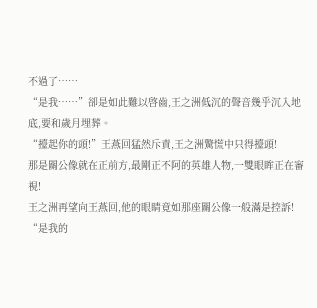不過了……
“是我……”卻是如此難以啓齒,王之洲低沉的聲音幾乎沉入地底,要和歲月埋葬。
“擡起你的頭!”王燕回猛然斥責,王之洲驚慌中只得擡頭!
那是關公像就在正前方,最剛正不阿的英雄人物,一雙眼眸正在審視!
王之洲再望向王燕回,他的眼睛竟如那座關公像一般滿是控訴!
“是我的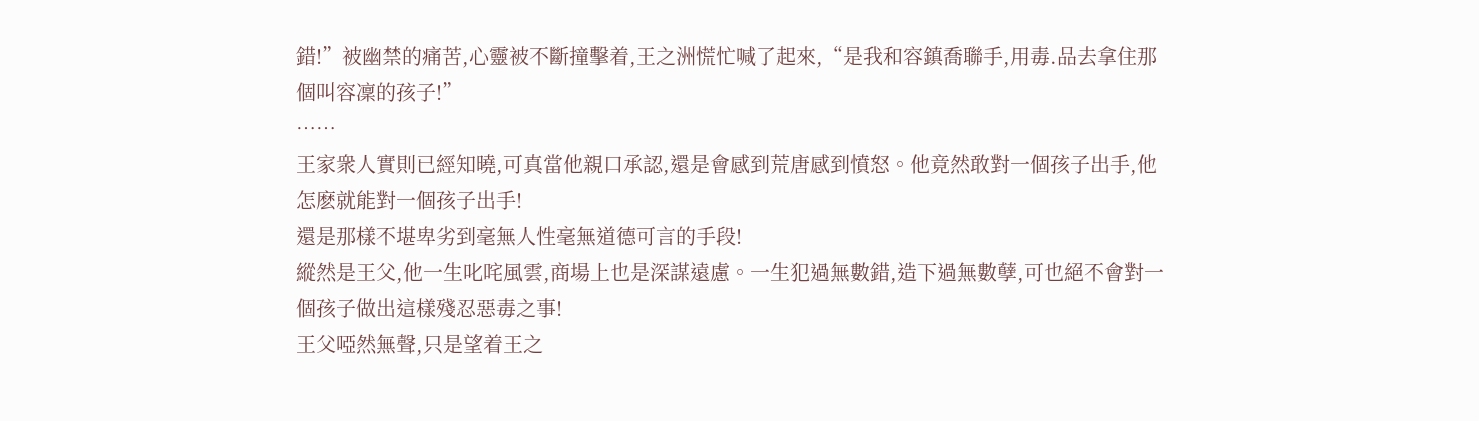錯!”被幽禁的痛苦,心靈被不斷撞擊着,王之洲慌忙喊了起來,“是我和容鎮喬聯手,用毒.品去拿住那個叫容凜的孩子!”
……
王家衆人實則已經知曉,可真當他親口承認,還是會感到荒唐感到憤怒。他竟然敢對一個孩子出手,他怎麽就能對一個孩子出手!
還是那樣不堪卑劣到毫無人性毫無道德可言的手段!
縱然是王父,他一生叱咤風雲,商場上也是深謀遠慮。一生犯過無數錯,造下過無數孽,可也絕不會對一個孩子做出這樣殘忍惡毒之事!
王父啞然無聲,只是望着王之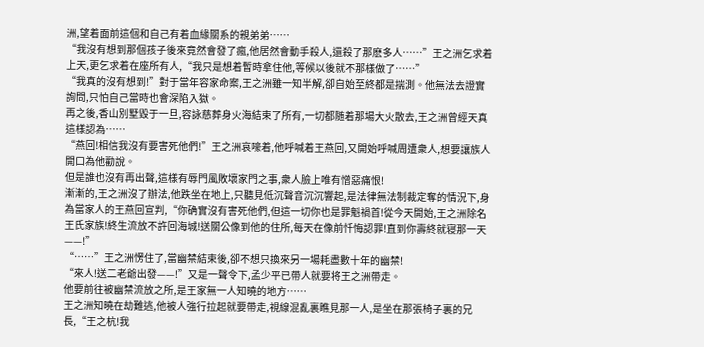洲,望着面前這個和自己有着血緣關系的親弟弟……
“我沒有想到那個孩子後來竟然會發了瘋,他居然會動手殺人,還殺了那麽多人……”王之洲乞求着上天,更乞求着在座所有人,“我只是想着暫時拿住他,等候以後就不那樣做了……”
“我真的沒有想到!”對于當年容家命案,王之洲雖一知半解,卻自始至終都是揣測。他無法去證實詢問,只怕自己當時也會深陷入獄。
再之後,香山別墅毀于一旦,容詠慈葬身火海結束了所有,一切都随着那場大火散去,王之洲曾經天真這樣認為……
“燕回!相信我沒有要害死他們!”王之洲哀嚎着,他呼喊着王燕回,又開始呼喊周遭衆人,想要讓族人開口為他勸說。
但是誰也沒有再出聲,這樣有辱門風敗壞家門之事,衆人臉上唯有憎惡痛恨!
漸漸的,王之洲沒了辦法,他跌坐在地上,只聽見低沉聲音沉沉響起,是法律無法制裁定奪的情況下,身為當家人的王燕回宣判,“你确實沒有害死他們,但這一切你也是罪魁禍首!從今天開始,王之洲除名王氏家族!終生流放不許回海城!送關公像到他的住所,每天在像前忏悔認罪!直到你壽終就寝那一天——!”
“……”王之洲愣住了,當幽禁結束後,卻不想只換來另一場耗盡數十年的幽禁!
“來人!送二老爺出發——!”又是一聲令下,孟少平已帶人就要将王之洲帶走。
他要前往被幽禁流放之所,是王家無一人知曉的地方……
王之洲知曉在劫難逃,他被人強行拉起就要帶走,視線混亂裏瞧見那一人,是坐在那張椅子裏的兄長,“王之杭!我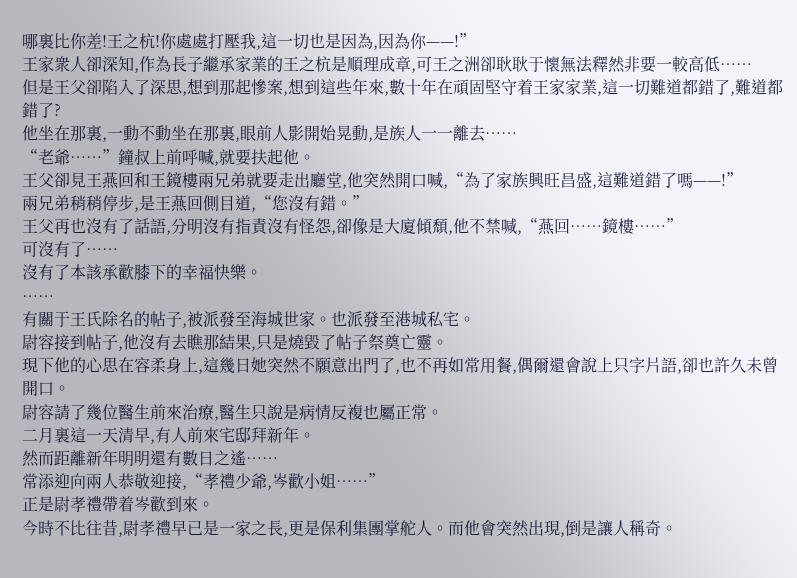哪裏比你差!王之杭!你處處打壓我,這一切也是因為,因為你——!”
王家衆人卻深知,作為長子繼承家業的王之杭是順理成章,可王之洲卻耿耿于懷無法釋然非要一較高低……
但是王父卻陷入了深思,想到那起慘案,想到這些年來,數十年在頑固堅守着王家家業,這一切難道都錯了,難道都錯了?
他坐在那裏,一動不動坐在那裏,眼前人影開始晃動,是族人一一離去……
“老爺……”鐘叔上前呼喊,就要扶起他。
王父卻見王燕回和王鏡樓兩兄弟就要走出廳堂,他突然開口喊,“為了家族興旺昌盛,這難道錯了嗎——!”
兩兄弟稍稍停步,是王燕回側目道,“您沒有錯。”
王父再也沒有了話語,分明沒有指責沒有怪怨,卻像是大廈傾頹,他不禁喊,“燕回……鏡樓……”
可沒有了……
沒有了本該承歡膝下的幸福快樂。
……
有關于王氏除名的帖子,被派發至海城世家。也派發至港城私宅。
尉容接到帖子,他沒有去瞧那結果,只是燒毀了帖子祭奠亡靈。
現下他的心思在容柔身上,這幾日她突然不願意出門了,也不再如常用餐,偶爾還會說上只字片語,卻也許久未曾開口。
尉容請了幾位醫生前來治療,醫生只說是病情反複也屬正常。
二月裏這一天清早,有人前來宅邸拜新年。
然而距離新年明明還有數日之遙……
常添迎向兩人恭敬迎接,“孝禮少爺,岑歡小姐……”
正是尉孝禮帶着岑歡到來。
今時不比往昔,尉孝禮早已是一家之長,更是保利集團掌舵人。而他會突然出現,倒是讓人稱奇。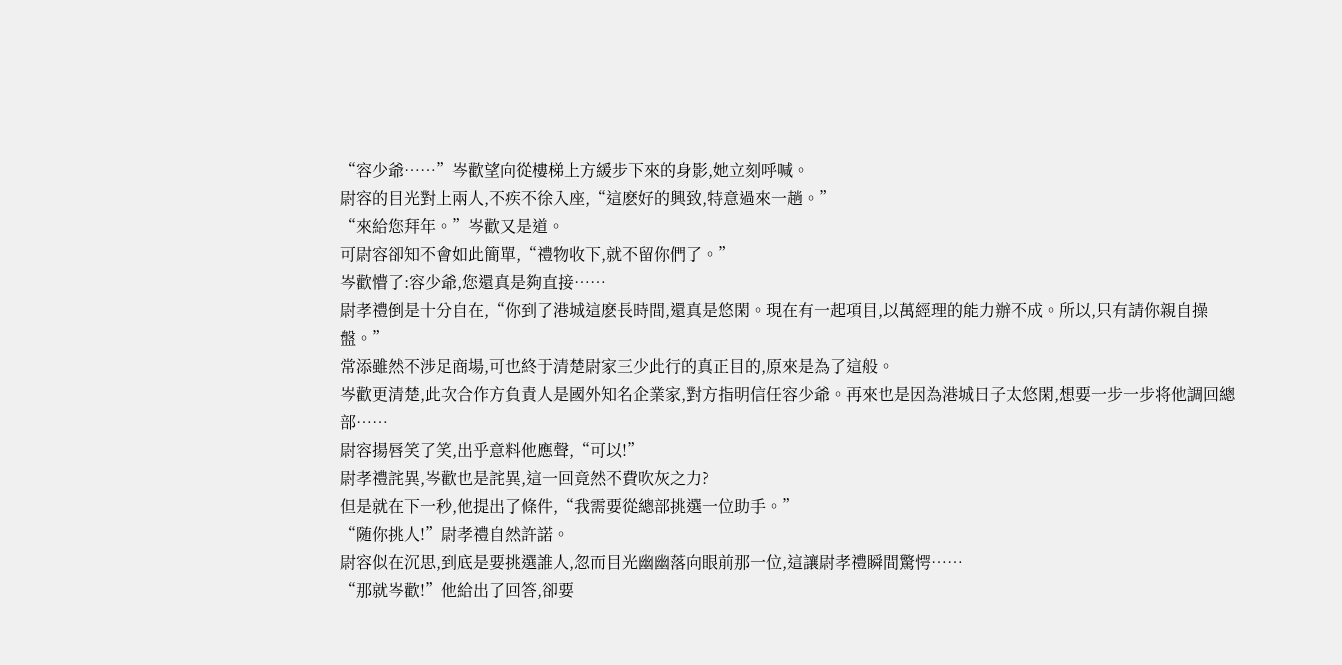“容少爺……”岑歡望向從樓梯上方緩步下來的身影,她立刻呼喊。
尉容的目光對上兩人,不疾不徐入座,“這麽好的興致,特意過來一趟。”
“來給您拜年。”岑歡又是道。
可尉容卻知不會如此簡單,“禮物收下,就不留你們了。”
岑歡懵了:容少爺,您還真是夠直接……
尉孝禮倒是十分自在,“你到了港城這麽長時間,還真是悠閑。現在有一起項目,以萬經理的能力辦不成。所以,只有請你親自操盤。”
常添雖然不涉足商場,可也終于清楚尉家三少此行的真正目的,原來是為了這般。
岑歡更清楚,此次合作方負責人是國外知名企業家,對方指明信任容少爺。再來也是因為港城日子太悠閑,想要一步一步将他調回總部……
尉容揚唇笑了笑,出乎意料他應聲,“可以!”
尉孝禮詫異,岑歡也是詫異,這一回竟然不費吹灰之力?
但是就在下一秒,他提出了條件,“我需要從總部挑選一位助手。”
“随你挑人!”尉孝禮自然許諾。
尉容似在沉思,到底是要挑選誰人,忽而目光幽幽落向眼前那一位,這讓尉孝禮瞬間驚愕……
“那就岑歡!”他給出了回答,卻要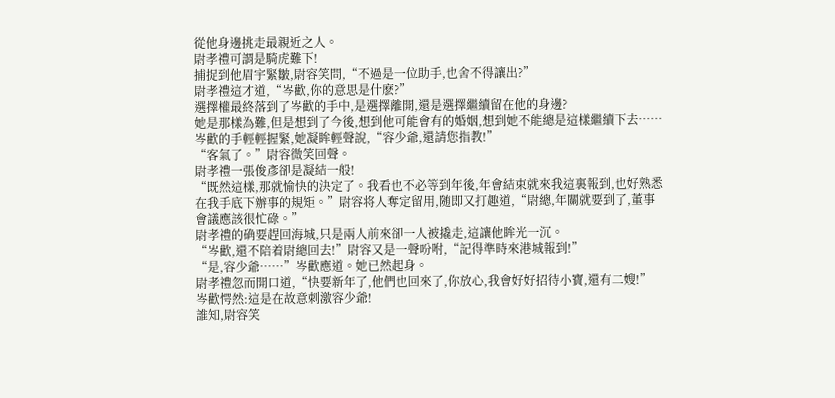從他身邊挑走最親近之人。
尉孝禮可謂是騎虎難下!
捕捉到他眉宇緊皺,尉容笑問,“不過是一位助手,也舍不得讓出?”
尉孝禮這才道,“岑歡,你的意思是什麽?”
選擇權最終落到了岑歡的手中,是選擇離開,還是選擇繼續留在他的身邊?
她是那樣為難,但是想到了今後,想到他可能會有的婚姻,想到她不能總是這樣繼續下去……
岑歡的手輕輕握緊,她凝眸輕聲說,“容少爺,還請您指教!”
“客氣了。”尉容微笑回聲。
尉孝禮一張俊彥卻是凝結一般!
“既然這樣,那就愉快的決定了。我看也不必等到年後,年會結束就來我這裏報到,也好熟悉在我手底下辦事的規矩。”尉容将人奪定留用,随即又打趣道,“尉總,年關就要到了,董事會議應該很忙碌。”
尉孝禮的确要趕回海城,只是兩人前來卻一人被撬走,這讓他眸光一沉。
“岑歡,還不陪着尉總回去!”尉容又是一聲吩咐,“記得準時來港城報到!”
“是,容少爺……”岑歡應道。她已然起身。
尉孝禮忽而開口道,“快要新年了,他們也回來了,你放心,我會好好招待小寶,還有二嫂!”
岑歡愕然:這是在故意刺激容少爺!
誰知,尉容笑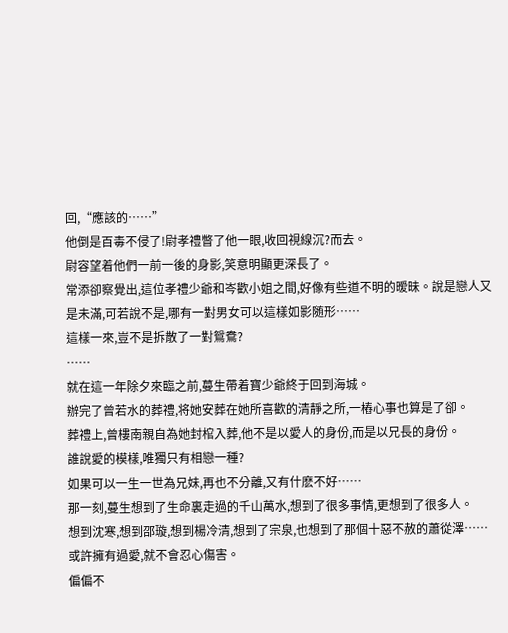回,“應該的……”
他倒是百毒不侵了!尉孝禮瞥了他一眼,收回視線沉?而去。
尉容望着他們一前一後的身影,笑意明顯更深長了。
常添卻察覺出,這位孝禮少爺和岑歡小姐之間,好像有些道不明的暧昧。說是戀人又是未滿,可若說不是,哪有一對男女可以這樣如影随形……
這樣一來,豈不是拆散了一對鴛鴦?
……
就在這一年除夕來臨之前,蔓生帶着寶少爺終于回到海城。
辦完了曾若水的葬禮,将她安葬在她所喜歡的清靜之所,一樁心事也算是了卻。
葬禮上,曾樓南親自為她封棺入葬,他不是以愛人的身份,而是以兄長的身份。
誰說愛的模樣,唯獨只有相戀一種?
如果可以一生一世為兄妹,再也不分離,又有什麽不好……
那一刻,蔓生想到了生命裏走過的千山萬水,想到了很多事情,更想到了很多人。
想到沈寒,想到邵璇,想到楊冷清,想到了宗泉,也想到了那個十惡不赦的蕭從澤……
或許擁有過愛,就不會忍心傷害。
偏偏不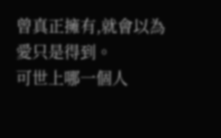曾真正擁有,就會以為愛只是得到。
可世上哪一個人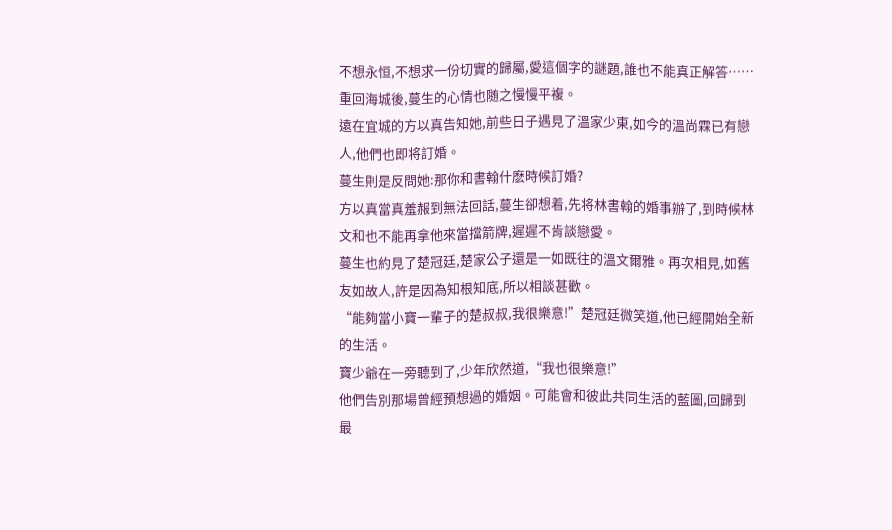不想永恒,不想求一份切實的歸屬,愛這個字的謎題,誰也不能真正解答……
重回海城後,蔓生的心情也随之慢慢平複。
遠在宜城的方以真告知她,前些日子遇見了溫家少東,如今的溫尚霖已有戀人,他們也即将訂婚。
蔓生則是反問她:那你和書翰什麽時候訂婚?
方以真當真羞赧到無法回話,蔓生卻想着,先将林書翰的婚事辦了,到時候林文和也不能再拿他來當擋箭牌,遲遲不肯談戀愛。
蔓生也約見了楚冠廷,楚家公子還是一如既往的溫文爾雅。再次相見,如舊友如故人,許是因為知根知底,所以相談甚歡。
“能夠當小寶一輩子的楚叔叔,我很樂意!”楚冠廷微笑道,他已經開始全新的生活。
寶少爺在一旁聽到了,少年欣然道,“我也很樂意!”
他們告別那場曾經預想過的婚姻。可能會和彼此共同生活的藍圖,回歸到最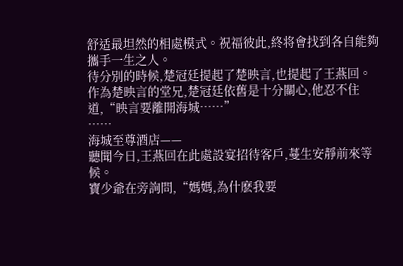舒适最坦然的相處模式。祝福彼此,終将會找到各自能夠攜手一生之人。
待分別的時候,楚冠廷提起了楚映言,也提起了王燕回。
作為楚映言的堂兄,楚冠廷依舊是十分關心,他忍不住道,“映言要離開海城……”
……
海城至尊酒店——
聽聞今日,王燕回在此處設宴招待客戶,蔓生安靜前來等候。
寶少爺在旁詢問,“媽媽,為什麽我要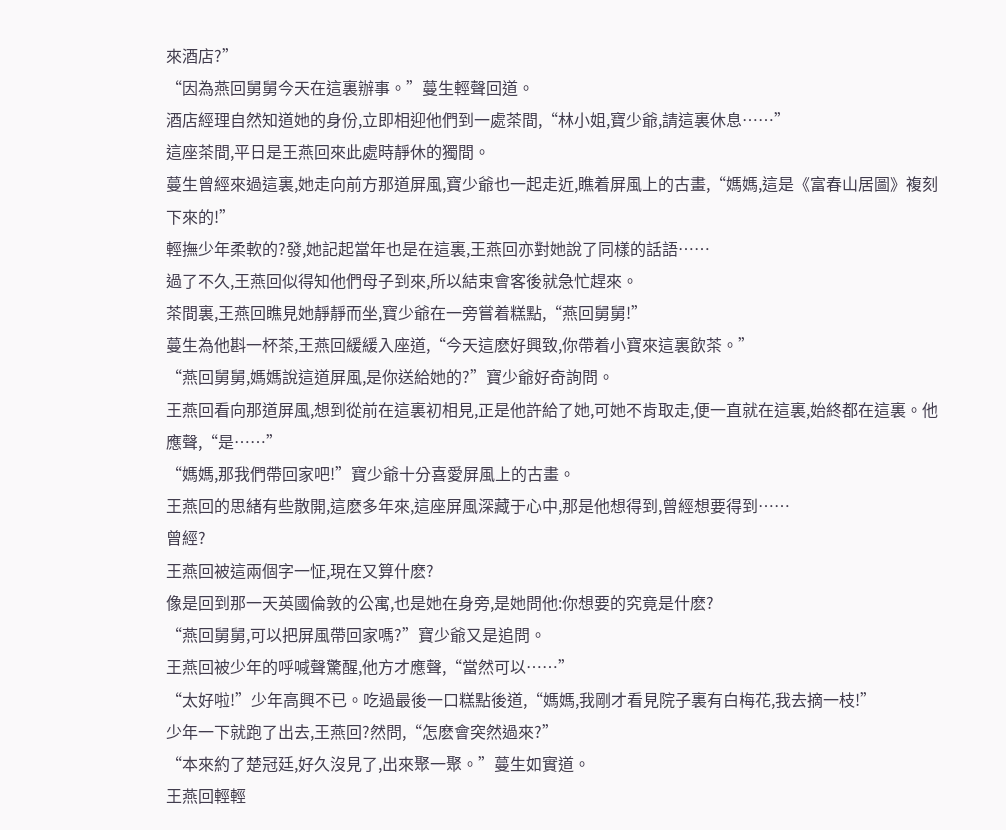來酒店?”
“因為燕回舅舅今天在這裏辦事。”蔓生輕聲回道。
酒店經理自然知道她的身份,立即相迎他們到一處茶間,“林小姐,寶少爺,請這裏休息……”
這座茶間,平日是王燕回來此處時靜休的獨間。
蔓生曾經來過這裏,她走向前方那道屏風,寶少爺也一起走近,瞧着屏風上的古畫,“媽媽,這是《富春山居圖》複刻下來的!”
輕撫少年柔軟的?發,她記起當年也是在這裏,王燕回亦對她說了同樣的話語……
過了不久,王燕回似得知他們母子到來,所以結束會客後就急忙趕來。
茶間裏,王燕回瞧見她靜靜而坐,寶少爺在一旁嘗着糕點,“燕回舅舅!”
蔓生為他斟一杯茶,王燕回緩緩入座道,“今天這麽好興致,你帶着小寶來這裏飲茶。”
“燕回舅舅,媽媽說這道屏風,是你送給她的?”寶少爺好奇詢問。
王燕回看向那道屏風,想到從前在這裏初相見,正是他許給了她,可她不肯取走,便一直就在這裏,始終都在這裏。他應聲,“是……”
“媽媽,那我們帶回家吧!”寶少爺十分喜愛屏風上的古畫。
王燕回的思緒有些散開,這麽多年來,這座屏風深藏于心中,那是他想得到,曾經想要得到……
曾經?
王燕回被這兩個字一怔,現在又算什麽?
像是回到那一天英國倫敦的公寓,也是她在身旁,是她問他:你想要的究竟是什麽?
“燕回舅舅,可以把屏風帶回家嗎?”寶少爺又是追問。
王燕回被少年的呼喊聲驚醒,他方才應聲,“當然可以……”
“太好啦!”少年高興不已。吃過最後一口糕點後道,“媽媽,我剛才看見院子裏有白梅花,我去摘一枝!”
少年一下就跑了出去,王燕回?然問,“怎麽會突然過來?”
“本來約了楚冠廷,好久沒見了,出來聚一聚。”蔓生如實道。
王燕回輕輕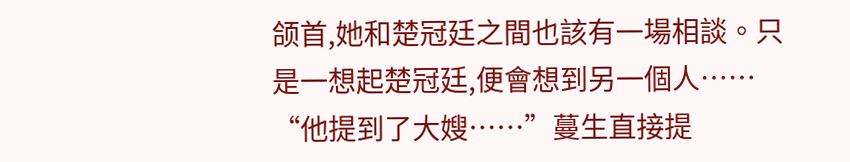颌首,她和楚冠廷之間也該有一場相談。只是一想起楚冠廷,便會想到另一個人……
“他提到了大嫂……”蔓生直接提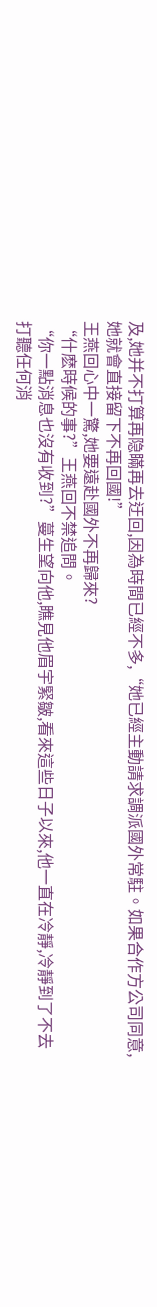及,她并不打算再隐瞞再去迂回,因為時間已經不多,“她已經主動請求調派國外常駐。如果合作方公司同意,她就會直接留下不再回國!”
王燕回心中一驚,她要遠赴國外不再歸來?
“什麽時候的事?”王燕回不禁追問。
“你一點消息也沒有收到?”蔓生望向他,瞧見他眉宇緊皺,看來這些日子以來,他一直在冷靜,冷靜到了不去打聽任何消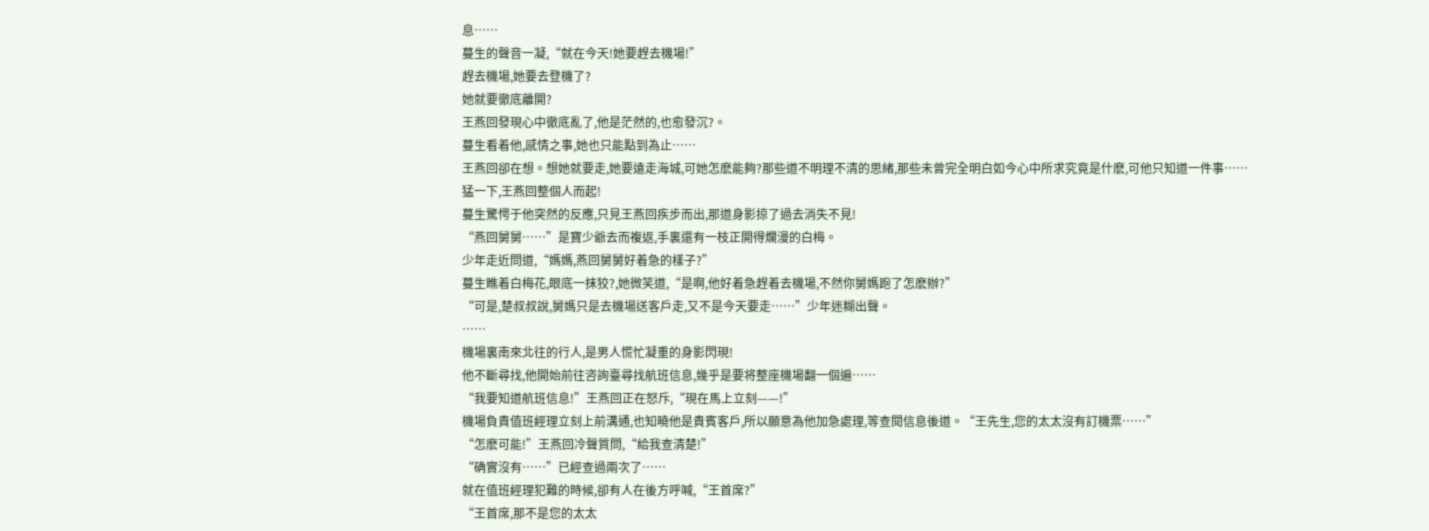息……
蔓生的聲音一凝,“就在今天!她要趕去機場!”
趕去機場,她要去登機了?
她就要徹底離開?
王燕回發現心中徹底亂了,他是茫然的,也愈發沉?。
蔓生看着他,感情之事,她也只能點到為止……
王燕回卻在想。想她就要走,她要遠走海城,可她怎麽能夠?那些道不明理不清的思緒,那些未曾完全明白如今心中所求究竟是什麽,可他只知道一件事……
猛一下,王燕回整個人而起!
蔓生驚愕于他突然的反應,只見王燕回疾步而出,那道身影掠了過去消失不見!
“燕回舅舅……”是寶少爺去而複返,手裏還有一枝正開得爛漫的白梅。
少年走近問道,“媽媽,燕回舅舅好着急的樣子?”
蔓生瞧着白梅花,眼底一抹狡?,她微笑道,“是啊,他好着急趕着去機場,不然你舅媽跑了怎麽辦?”
“可是,楚叔叔說,舅媽只是去機場送客戶走,又不是今天要走……”少年迷糊出聲。
……
機場裏南來北往的行人,是男人慌忙凝重的身影閃現!
他不斷尋找,他開始前往咨詢臺尋找航班信息,幾乎是要将整座機場翻一個遍……
“我要知道航班信息!”王燕回正在怒斥,“現在馬上立刻——!”
機場負責值班經理立刻上前溝通,也知曉他是貴賓客戶,所以願意為他加急處理,等查閱信息後道。“王先生,您的太太沒有訂機票……”
“怎麽可能!”王燕回冷聲質問,“給我查清楚!”
“确實沒有……”已經查過兩次了……
就在值班經理犯難的時候,卻有人在後方呼喊,“王首席?”
“王首席,那不是您的太太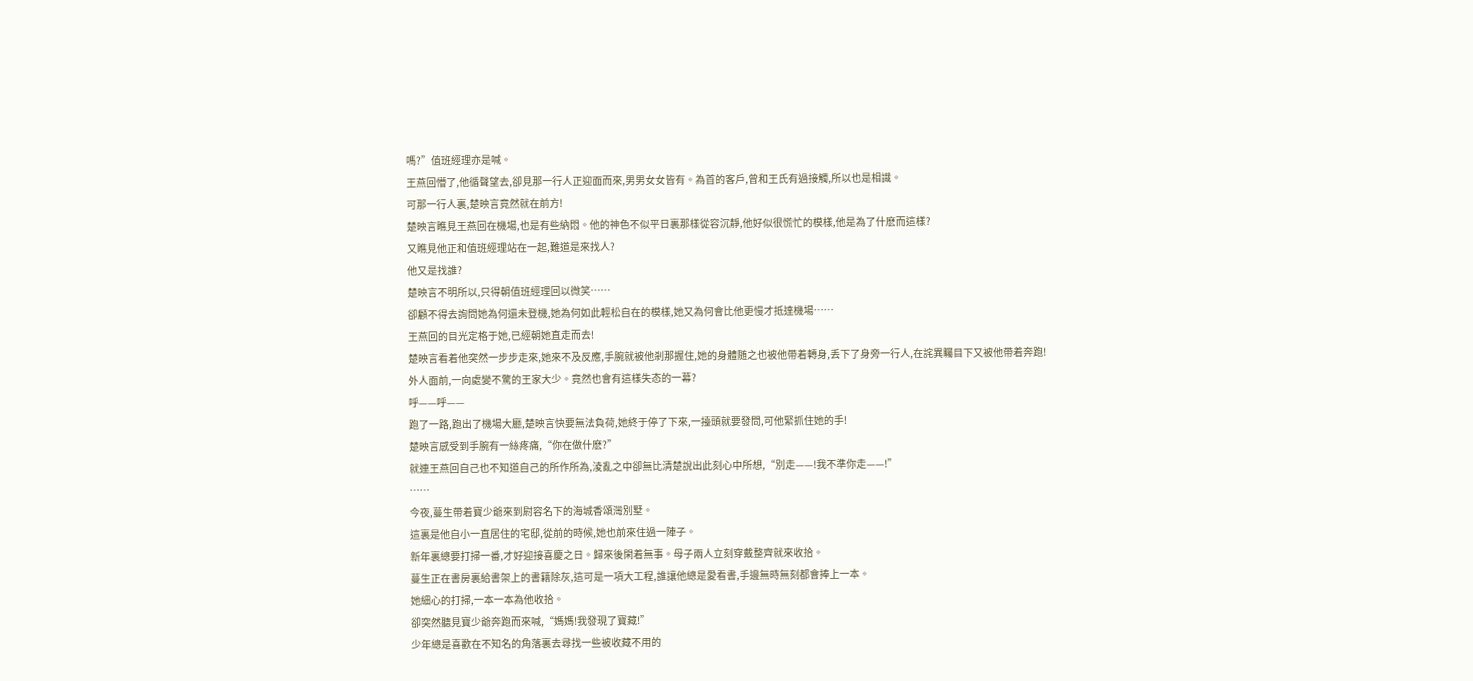嗎?”值班經理亦是喊。
王燕回懵了,他循聲望去,卻見那一行人正迎面而來,男男女女皆有。為首的客戶,曾和王氏有過接觸,所以也是相識。
可那一行人裏,楚映言竟然就在前方!
楚映言瞧見王燕回在機場,也是有些納悶。他的神色不似平日裏那樣從容沉靜,他好似很慌忙的模樣,他是為了什麽而這樣?
又瞧見他正和值班經理站在一起,難道是來找人?
他又是找誰?
楚映言不明所以,只得朝值班經理回以微笑……
卻顧不得去詢問她為何還未登機,她為何如此輕松自在的模樣,她又為何會比他更慢才抵達機場……
王燕回的目光定格于她,已經朝她直走而去!
楚映言看着他突然一步步走來,她來不及反應,手腕就被他剎那握住,她的身體随之也被他帶着轉身,丢下了身旁一行人,在詫異矚目下又被他帶着奔跑!
外人面前,一向處變不驚的王家大少。竟然也會有這樣失态的一幕?
呼——呼——
跑了一路,跑出了機場大廳,楚映言快要無法負荷,她終于停了下來,一擡頭就要發問,可他緊抓住她的手!
楚映言感受到手腕有一絲疼痛,“你在做什麽?”
就連王燕回自己也不知道自己的所作所為,淩亂之中卻無比清楚說出此刻心中所想,“別走——!我不準你走——!”
……
今夜,蔓生帶着寶少爺來到尉容名下的海城香頌灣別墅。
這裏是他自小一直居住的宅邸,從前的時候,她也前來住過一陣子。
新年裏總要打掃一番,才好迎接喜慶之日。歸來後閑着無事。母子兩人立刻穿戴整齊就來收拾。
蔓生正在書房裏給書架上的書籍除灰,這可是一項大工程,誰讓他總是愛看書,手邊無時無刻都會捧上一本。
她細心的打掃,一本一本為他收拾。
卻突然聽見寶少爺奔跑而來喊,“媽媽!我發現了寶藏!”
少年總是喜歡在不知名的角落裏去尋找一些被收藏不用的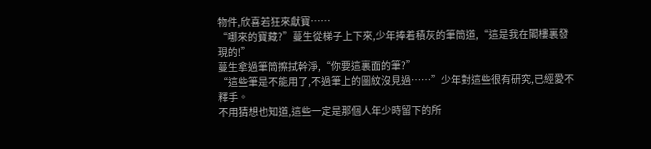物件,欣喜若狂來獻寶……
“哪來的寶藏?”蔓生從梯子上下來,少年捧着積灰的筆筒道,“這是我在閣樓裏發現的!”
蔓生拿過筆筒擦拭幹淨,“你要這裏面的筆?”
“這些筆是不能用了,不過筆上的圖紋沒見過……”少年對這些很有研究,已經愛不釋手。
不用猜想也知道,這些一定是那個人年少時留下的所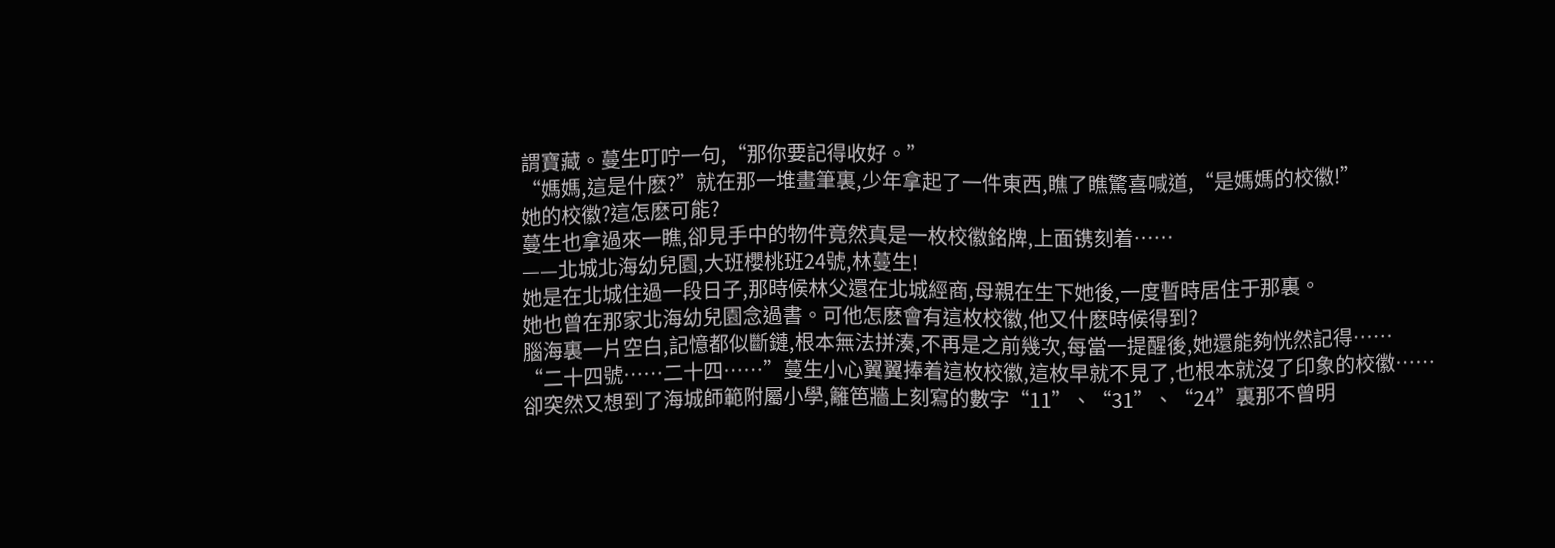謂寶藏。蔓生叮咛一句,“那你要記得收好。”
“媽媽,這是什麽?”就在那一堆畫筆裏,少年拿起了一件東西,瞧了瞧驚喜喊道,“是媽媽的校徽!”
她的校徽?這怎麽可能?
蔓生也拿過來一瞧,卻見手中的物件竟然真是一枚校徽銘牌,上面镌刻着……
——北城北海幼兒園,大班櫻桃班24號,林蔓生!
她是在北城住過一段日子,那時候林父還在北城經商,母親在生下她後,一度暫時居住于那裏。
她也曾在那家北海幼兒園念過書。可他怎麽會有這枚校徽,他又什麽時候得到?
腦海裏一片空白,記憶都似斷鏈,根本無法拼湊,不再是之前幾次,每當一提醒後,她還能夠恍然記得……
“二十四號……二十四……”蔓生小心翼翼捧着這枚校徽,這枚早就不見了,也根本就沒了印象的校徽……
卻突然又想到了海城師範附屬小學,籬笆牆上刻寫的數字“11”、“31”、“24”裏那不曾明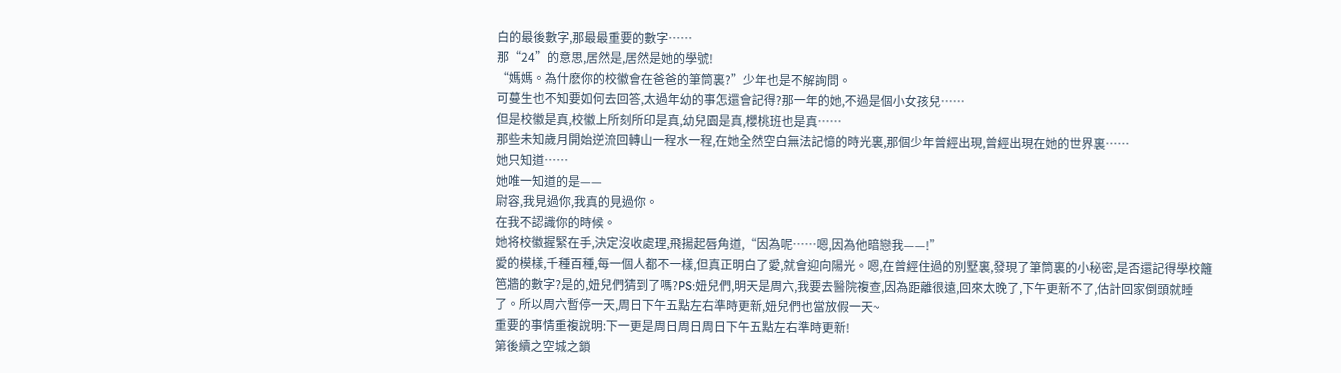白的最後數字,那最最重要的數字……
那“24”的意思,居然是,居然是她的學號!
“媽媽。為什麽你的校徽會在爸爸的筆筒裏?”少年也是不解詢問。
可蔓生也不知要如何去回答,太過年幼的事怎還會記得?那一年的她,不過是個小女孩兒……
但是校徽是真,校徽上所刻所印是真,幼兒園是真,櫻桃班也是真……
那些未知歲月開始逆流回轉山一程水一程,在她全然空白無法記憶的時光裏,那個少年曾經出現,曾經出現在她的世界裏……
她只知道……
她唯一知道的是——
尉容,我見過你,我真的見過你。
在我不認識你的時候。
她将校徽握緊在手,決定沒收處理,飛揚起唇角道,“因為呢……嗯,因為他暗戀我——!”
愛的模樣,千種百種,每一個人都不一樣,但真正明白了愛,就會迎向陽光。嗯,在曾經住過的別墅裏,發現了筆筒裏的小秘密,是否還記得學校籬笆牆的數字?是的,妞兒們猜到了嗎?PS:妞兒們,明天是周六,我要去醫院複查,因為距離很遠,回來太晚了,下午更新不了,估計回家倒頭就睡了。所以周六暫停一天,周日下午五點左右準時更新,妞兒們也當放假一天~
重要的事情重複說明:下一更是周日周日周日下午五點左右準時更新!
第後續之空城之鎖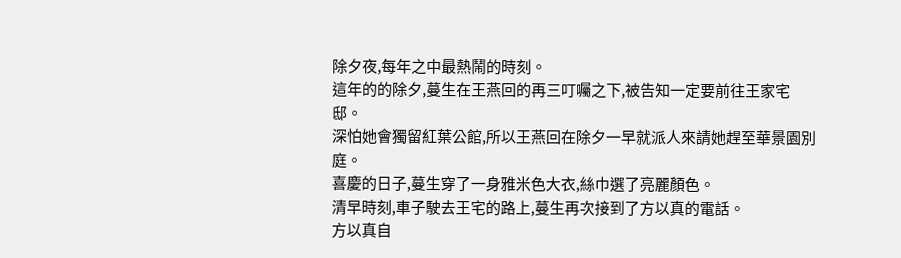除夕夜,每年之中最熱鬧的時刻。
這年的的除夕,蔓生在王燕回的再三叮囑之下,被告知一定要前往王家宅邸。
深怕她會獨留紅葉公館,所以王燕回在除夕一早就派人來請她趕至華景園別庭。
喜慶的日子,蔓生穿了一身雅米色大衣,絲巾選了亮麗顏色。
清早時刻,車子駛去王宅的路上,蔓生再次接到了方以真的電話。
方以真自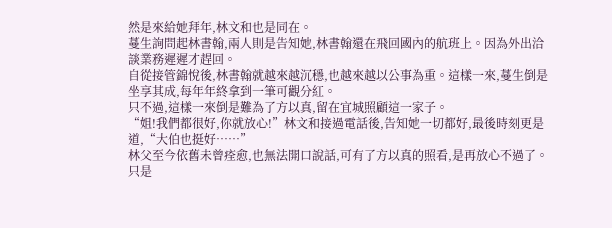然是來給她拜年,林文和也是同在。
蔓生詢問起林書翰,兩人則是告知她,林書翰還在飛回國內的航班上。因為外出洽談業務遲遲才趕回。
自從接管錦悅後,林書翰就越來越沉穩,也越來越以公事為重。這樣一來,蔓生倒是坐享其成,每年年終拿到一筆可觀分紅。
只不過,這樣一來倒是難為了方以真,留在宜城照顧這一家子。
“姐!我們都很好,你就放心!”林文和接過電話後,告知她一切都好,最後時刻更是道,“大伯也挺好……”
林父至今依舊未曾痊愈,也無法開口說話,可有了方以真的照看,是再放心不過了。
只是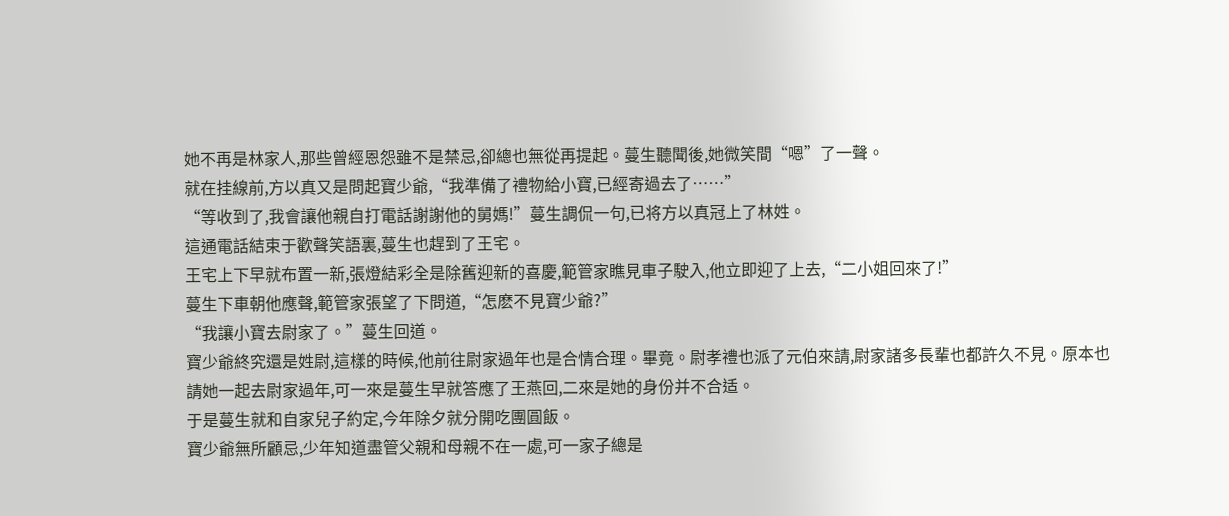她不再是林家人,那些曾經恩怨雖不是禁忌,卻總也無從再提起。蔓生聽聞後,她微笑間“嗯”了一聲。
就在挂線前,方以真又是問起寶少爺,“我準備了禮物給小寶,已經寄過去了……”
“等收到了,我會讓他親自打電話謝謝他的舅媽!”蔓生調侃一句,已将方以真冠上了林姓。
這通電話結束于歡聲笑語裏,蔓生也趕到了王宅。
王宅上下早就布置一新,張燈結彩全是除舊迎新的喜慶,範管家瞧見車子駛入,他立即迎了上去,“二小姐回來了!”
蔓生下車朝他應聲,範管家張望了下問道,“怎麽不見寶少爺?”
“我讓小寶去尉家了。”蔓生回道。
寶少爺終究還是姓尉,這樣的時候,他前往尉家過年也是合情合理。畢竟。尉孝禮也派了元伯來請,尉家諸多長輩也都許久不見。原本也請她一起去尉家過年,可一來是蔓生早就答應了王燕回,二來是她的身份并不合适。
于是蔓生就和自家兒子約定,今年除夕就分開吃團圓飯。
寶少爺無所顧忌,少年知道盡管父親和母親不在一處,可一家子總是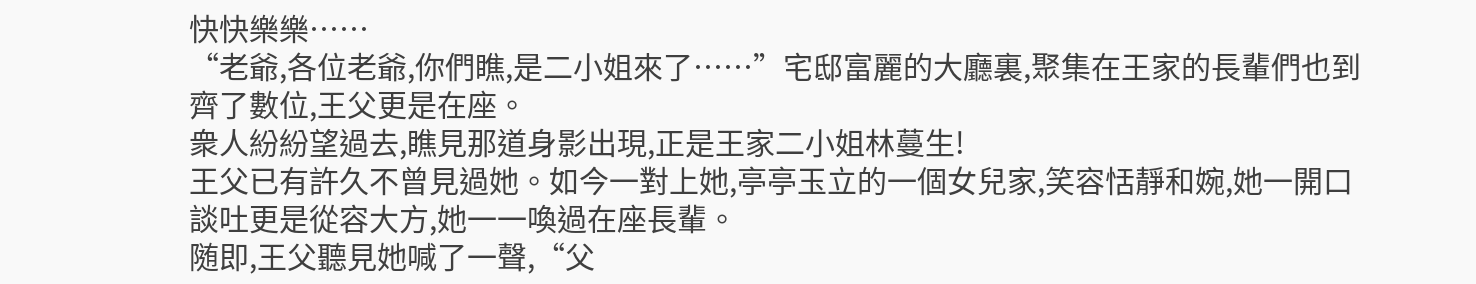快快樂樂……
“老爺,各位老爺,你們瞧,是二小姐來了……”宅邸富麗的大廳裏,聚集在王家的長輩們也到齊了數位,王父更是在座。
衆人紛紛望過去,瞧見那道身影出現,正是王家二小姐林蔓生!
王父已有許久不曾見過她。如今一對上她,亭亭玉立的一個女兒家,笑容恬靜和婉,她一開口談吐更是從容大方,她一一喚過在座長輩。
随即,王父聽見她喊了一聲,“父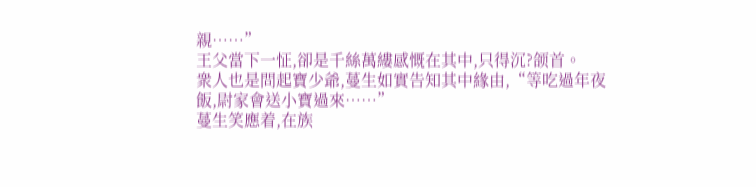親……”
王父當下一怔,卻是千絲萬縷感慨在其中,只得沉?颌首。
衆人也是問起寶少爺,蔓生如實告知其中緣由,“等吃過年夜飯,尉家會送小寶過來……”
蔓生笑應着,在族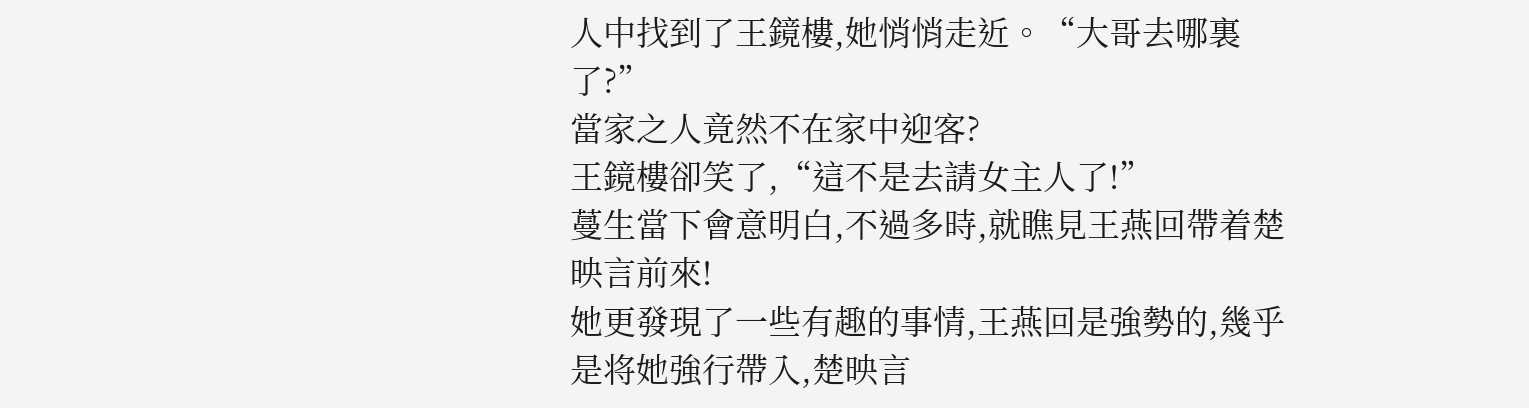人中找到了王鏡樓,她悄悄走近。“大哥去哪裏了?”
當家之人竟然不在家中迎客?
王鏡樓卻笑了,“這不是去請女主人了!”
蔓生當下會意明白,不過多時,就瞧見王燕回帶着楚映言前來!
她更發現了一些有趣的事情,王燕回是強勢的,幾乎是将她強行帶入,楚映言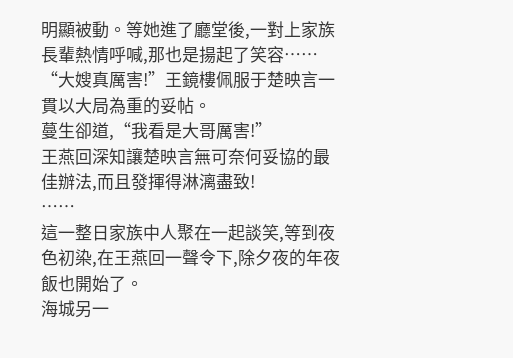明顯被動。等她進了廳堂後,一對上家族長輩熱情呼喊,那也是揚起了笑容……
“大嫂真厲害!”王鏡樓佩服于楚映言一貫以大局為重的妥帖。
蔓生卻道,“我看是大哥厲害!”
王燕回深知讓楚映言無可奈何妥協的最佳辦法,而且發揮得淋漓盡致!
……
這一整日家族中人聚在一起談笑,等到夜色初染,在王燕回一聲令下,除夕夜的年夜飯也開始了。
海城另一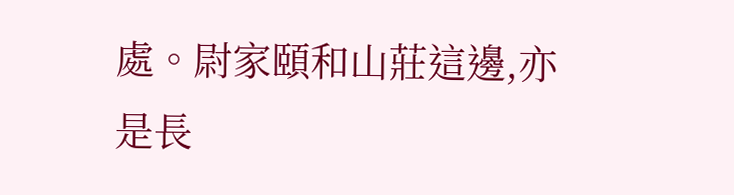處。尉家頤和山莊這邊,亦是長